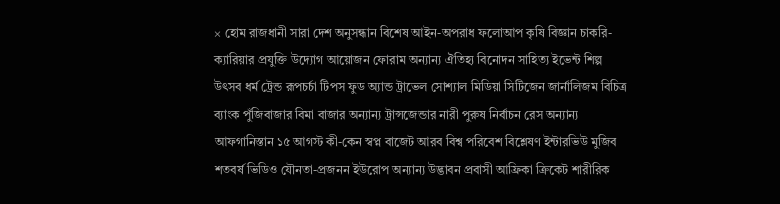× হোম রাজধানী সারা দেশ অনুসন্ধান বিশেষ আইন-অপরাধ ফলোআপ কৃষি বিজ্ঞান চাকরি-ক্যারিয়ার প্রযুক্তি উদ্যোগ আয়োজন ফোরাম অন্যান্য ঐতিহ্য বিনোদন সাহিত্য ইভেন্ট শিল্প উৎসব ধর্ম ট্রেন্ড রূপচর্চা টিপস ফুড অ্যান্ড ট্রাভেল সোশ্যাল মিডিয়া সিটিজেন জার্নালিজম বিচিত্র ব্যাংক পুঁজিবাজার বিমা বাজার অন্যান্য ট্রান্সজেন্ডার নারী পুরুষ নির্বাচন রেস অন্যান্য আফগানিস্তান ১৫ আগস্ট কী-কেন স্বপ্ন বাজেট আরব বিশ্ব পরিবেশ বিশ্লেষণ ইন্টারভিউ মুজিব শতবর্ষ ভিডিও যৌনতা-প্রজনন ইউরোপ অন্যান্য উদ্ভাবন প্রবাসী আফ্রিকা ক্রিকেট শারীরিক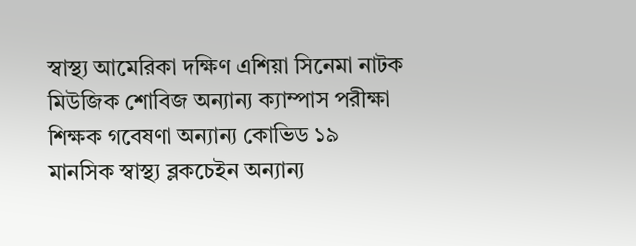স্বাস্থ্য আমেরিকা দক্ষিণ এশিয়া সিনেমা নাটক মিউজিক শোবিজ অন্যান্য ক্যাম্পাস পরীক্ষা শিক্ষক গবেষণা অন্যান্য কোভিড ১৯ মানসিক স্বাস্থ্য ব্লকচেইন অন্যান্য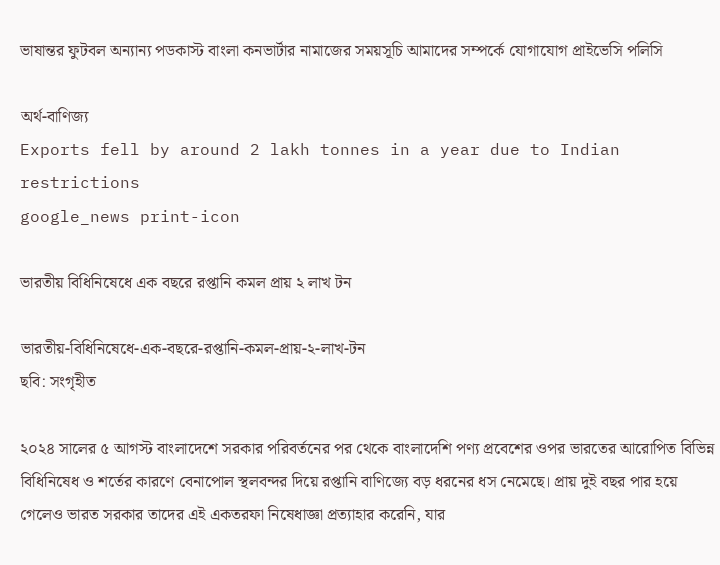ভাষান্তর ফুটবল অন্যান্য পডকাস্ট বাংলা কনভার্টার নামাজের সময়সূচি আমাদের সম্পর্কে যোগাযোগ প্রাইভেসি পলিসি

অর্থ-বাণিজ্য
Exports fell by around 2 lakh tonnes in a year due to Indian restrictions
google_news print-icon

ভারতীয় বিধিনিষেধে এক বছরে রপ্তানি কমল প্রায় ২ লাখ টন

ভারতীয়-বিধিনিষেধে-এক-বছরে-রপ্তানি-কমল-প্রায়-২-লাখ-টন
ছবি: সংগৃহীত

২০২৪ সালের ৫ আগস্ট বাংলাদেশে সরকার পরিবর্তনের পর থেকে বাংলাদেশি পণ্য প্রবেশের ওপর ভারতের আরোপিত বিভিন্ন বিধিনিষেধ ও শর্তের কারণে বেনাপোল স্থলবন্দর দিয়ে রপ্তানি বাণিজ্যে বড় ধরনের ধস নেমেছে। প্রায় দুই বছর পার হয়ে গেলেও ভারত সরকার তাদের এই একতরফা নিষেধাজ্ঞা প্রত্যাহার করেনি, যার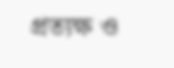প্রত্যক্ষ ও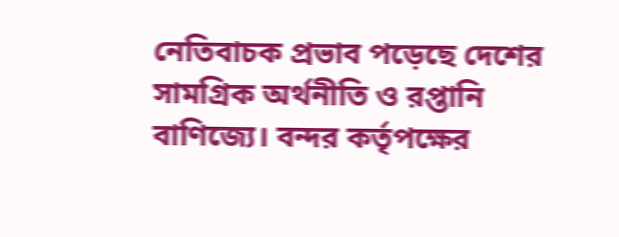নেতিবাচক প্রভাব পড়েছে দেশের সামগ্রিক অর্থনীতি ও রপ্তানি বাণিজ্যে। বন্দর কর্তৃপক্ষের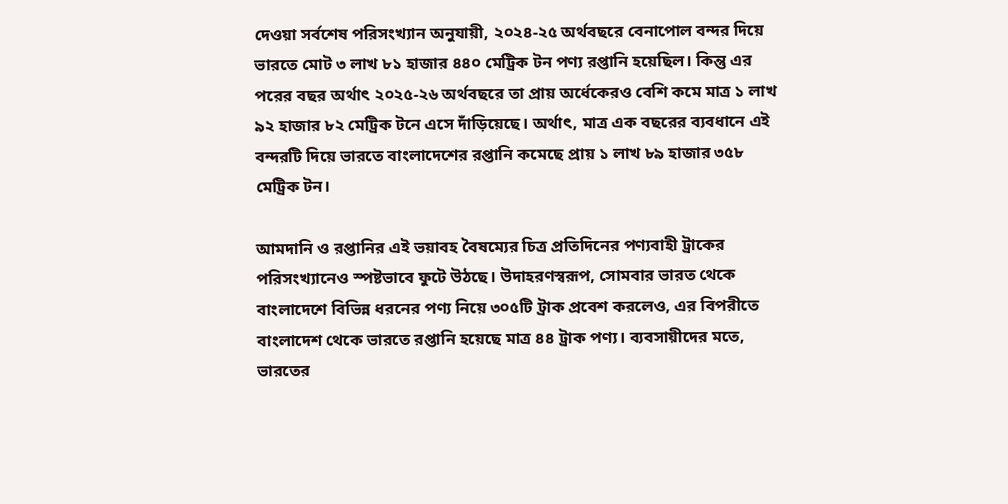দেওয়া সর্বশেষ পরিসংখ্যান অনুযায়ী, ২০২৪-২৫ অর্থবছরে বেনাপোল বন্দর দিয়ে ভারতে মোট ৩ লাখ ৮১ হাজার ৪৪০ মেট্রিক টন পণ্য রপ্তানি হয়েছিল। কিন্তু এর পরের বছর অর্থাৎ ২০২৫-২৬ অর্থবছরে তা প্রায় অর্ধেকেরও বেশি কমে মাত্র ১ লাখ ৯২ হাজার ৮২ মেট্রিক টনে এসে দাঁড়িয়েছে। অর্থাৎ, মাত্র এক বছরের ব্যবধানে এই বন্দরটি দিয়ে ভারতে বাংলাদেশের রপ্তানি কমেছে প্রায় ১ লাখ ৮৯ হাজার ৩৫৮ মেট্রিক টন।

আমদানি ও রপ্তানির এই ভয়াবহ বৈষম্যের চিত্র প্রতিদিনের পণ্যবাহী ট্রাকের পরিসংখ্যানেও স্পষ্টভাবে ফুটে উঠছে। উদাহরণস্বরূপ, সোমবার ভারত থেকে বাংলাদেশে বিভিন্ন ধরনের পণ্য নিয়ে ৩০৫টি ট্রাক প্রবেশ করলেও, এর বিপরীতে বাংলাদেশ থেকে ভারতে রপ্তানি হয়েছে মাত্র ৪৪ ট্রাক পণ্য। ব্যবসায়ীদের মতে, ভারতের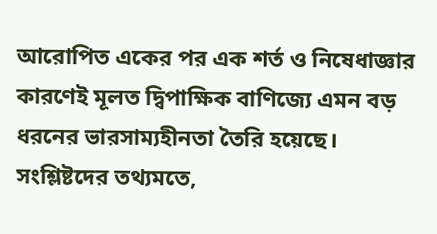আরোপিত একের পর এক শর্ত ও নিষেধাজ্ঞার কারণেই মূলত দ্বিপাক্ষিক বাণিজ্যে এমন বড় ধরনের ভারসাম্যহীনতা তৈরি হয়েছে। সংশ্লিষ্টদের তথ্যমতে,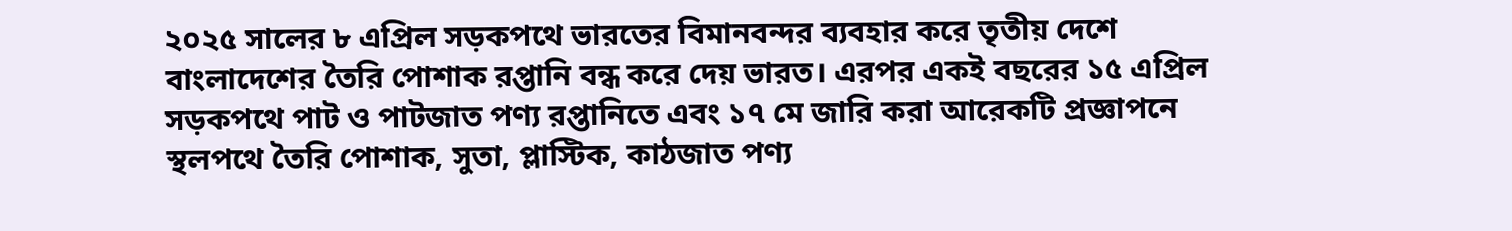২০২৫ সালের ৮ এপ্রিল সড়কপথে ভারতের বিমানবন্দর ব্যবহার করে তৃতীয় দেশে বাংলাদেশের তৈরি পোশাক রপ্তানি বন্ধ করে দেয় ভারত। এরপর একই বছরের ১৫ এপ্রিল সড়কপথে পাট ও পাটজাত পণ্য রপ্তানিতে এবং ১৭ মে জারি করা আরেকটি প্রজ্ঞাপনে স্থলপথে তৈরি পোশাক, সুতা, প্লাস্টিক, কাঠজাত পণ্য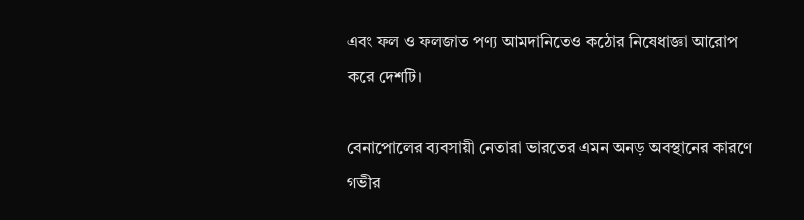এবং ফল ও ফলজাত পণ্য আমদানিতেও কঠোর নিষেধাজ্ঞা আরোপ করে দেশটি।

বেনাপোলের ব্যবসায়ী নেতারা ভারতের এমন অনড় অবস্থানের কারণে গভীর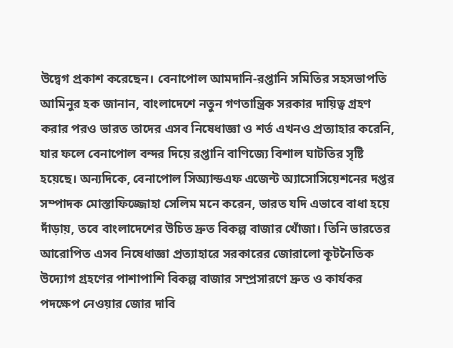উদ্বেগ প্রকাশ করেছেন। বেনাপোল আমদানি-রপ্তানি সমিতির সহসভাপতি আমিনুর হক জানান, বাংলাদেশে নতুন গণতান্ত্রিক সরকার দায়িত্ব গ্রহণ করার পরও ভারত তাদের এসব নিষেধাজ্ঞা ও শর্ত এখনও প্রত্যাহার করেনি, যার ফলে বেনাপোল বন্দর দিয়ে রপ্তানি বাণিজ্যে বিশাল ঘাটতির সৃষ্টি হয়েছে। অন্যদিকে, বেনাপোল সিঅ্যান্ডএফ এজেন্ট অ্যাসোসিয়েশনের দপ্তর সম্পাদক মোস্তাফিজ্জোহা সেলিম মনে করেন, ভারত যদি এভাবে বাধা হয়ে দাঁড়ায়, তবে বাংলাদেশের উচিত দ্রুত বিকল্প বাজার খোঁজা। তিনি ভারতের আরোপিত এসব নিষেধাজ্ঞা প্রত্যাহারে সরকারের জোরালো কূটনৈতিক উদ্যোগ গ্রহণের পাশাপাশি বিকল্প বাজার সম্প্রসারণে দ্রুত ও কার্যকর পদক্ষেপ নেওয়ার জোর দাবি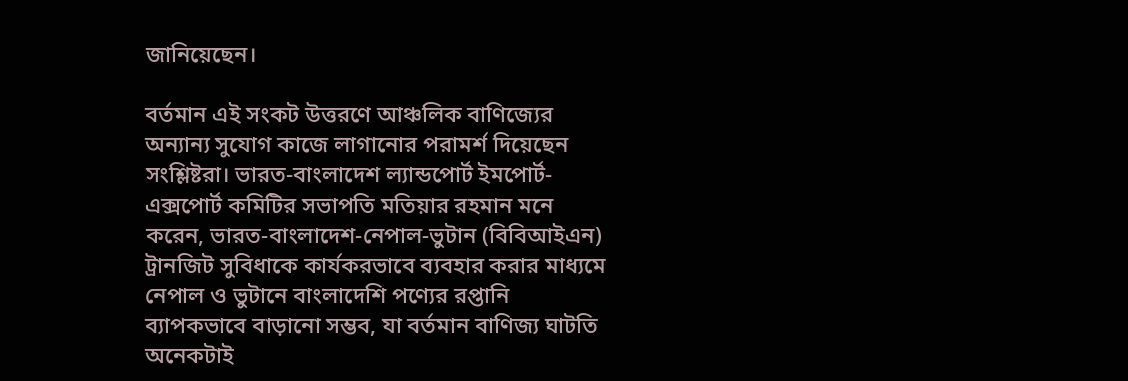জানিয়েছেন।

বর্তমান এই সংকট উত্তরণে আঞ্চলিক বাণিজ্যের অন্যান্য সুযোগ কাজে লাগানোর পরামর্শ দিয়েছেন সংশ্লিষ্টরা। ভারত-বাংলাদেশ ল্যান্ডপোর্ট ইমপোর্ট-এক্সপোর্ট কমিটির সভাপতি মতিয়ার রহমান মনে করেন, ভারত-বাংলাদেশ-নেপাল-ভুটান (বিবিআইএন) ট্রানজিট সুবিধাকে কার্যকরভাবে ব্যবহার করার মাধ্যমে নেপাল ও ভুটানে বাংলাদেশি পণ্যের রপ্তানি ব্যাপকভাবে বাড়ানো সম্ভব, যা বর্তমান বাণিজ্য ঘাটতি অনেকটাই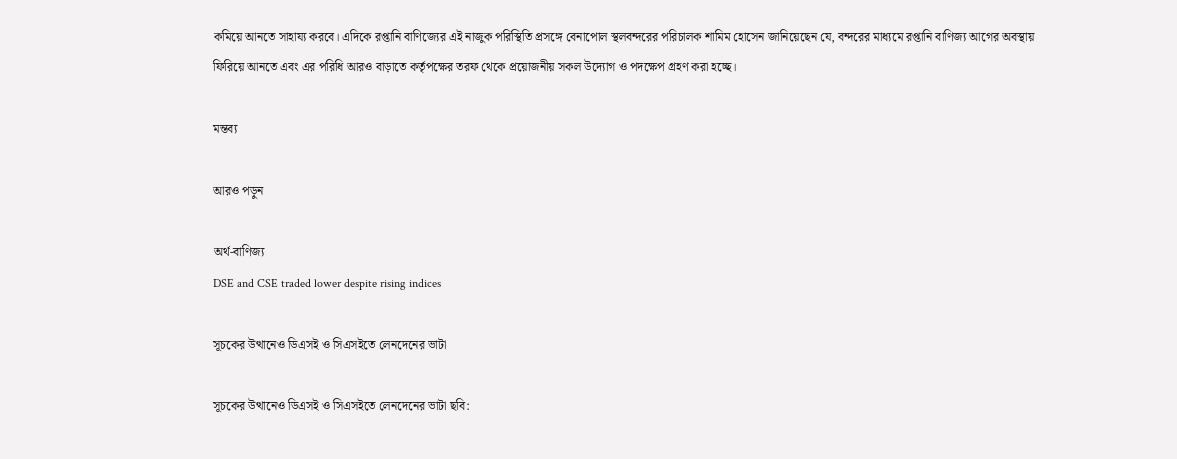কমিয়ে আনতে সাহায্য করবে। এদিকে রপ্তানি বাণিজ্যের এই নাজুক পরিস্থিতি প্রসঙ্গে বেনাপোল স্থলবন্দরের পরিচালক শামিম হোসেন জানিয়েছেন যে, বন্দরের মাধ্যমে রপ্তানি বাণিজ্য আগের অবস্থায় ফিরিয়ে আনতে এবং এর পরিধি আরও বাড়াতে কর্তৃপক্ষের তরফ থেকে প্রয়োজনীয় সকল উদ্যোগ ও পদক্ষেপ গ্রহণ করা হচ্ছে।

মন্তব্য

আরও পড়ুন

অর্থ-বাণিজ্য
DSE and CSE traded lower despite rising indices

সূচকের উত্থানেও ডিএসই ও সিএসইতে লেনদেনের ভাটা

সূচকের উত্থানেও ডিএসই ও সিএসইতে লেনদেনের ভাটা ছবি: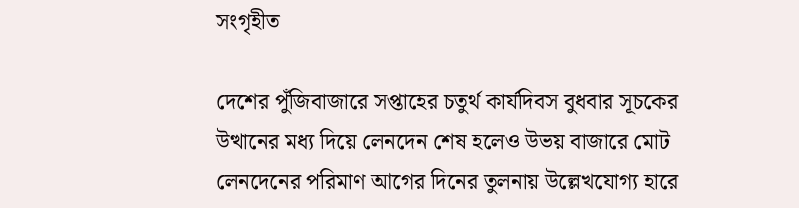সংগৃহীত

দেশের পুঁজিবাজারে সপ্তাহের চতুর্থ কার্যদিবস বুধবার সূচকের উত্থানের মধ্য দিয়ে লেনদেন শেষ হলেও উভয় বাজারে মোট লেনদেনের পরিমাণ আগের দিনের তুলনায় উল্লেখযোগ্য হারে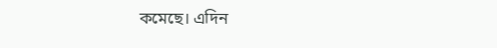কমেছে। এদিন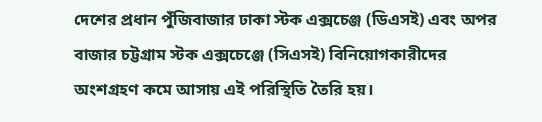দেশের প্রধান পুঁজিবাজার ঢাকা স্টক এক্সচেঞ্জ (ডিএসই) এবং অপর বাজার চট্টগ্রাম স্টক এক্সচেঞ্জে (সিএসই) বিনিয়োগকারীদের অংশগ্রহণ কমে আসায় এই পরিস্থিতি তৈরি হয়।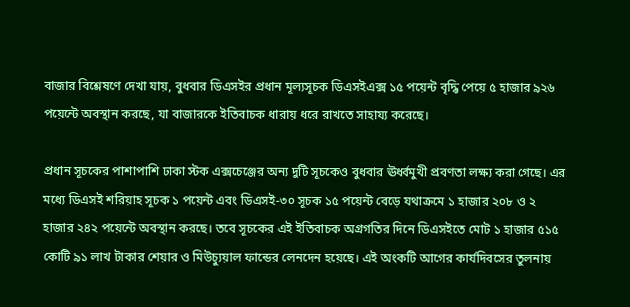বাজার বিশ্লেষণে দেখা যায়, বুধবার ডিএসইর প্রধান মূল্যসূচক ডিএসইএক্স ১৫ পয়েন্ট বৃদ্ধি পেয়ে ৫ হাজার ৯২৬ পয়েন্টে অবস্থান করছে, যা বাজারকে ইতিবাচক ধারায় ধরে রাখতে সাহায্য করেছে।

প্রধান সূচকের পাশাপাশি ঢাকা স্টক এক্সচেঞ্জের অন্য দুটি সূচকেও বুধবার ঊর্ধ্বমুখী প্রবণতা লক্ষ্য করা গেছে। এর মধ্যে ডিএসই শরিয়াহ সূচক ১ পয়েন্ট এবং ডিএসই-৩০ সূচক ১৫ পয়েন্ট বেড়ে যথাক্রমে ১ হাজার ২০৮ ও ২ হাজার ২৪২ পয়েন্টে অবস্থান করছে। তবে সূচকের এই ইতিবাচক অগ্রগতির দিনে ডিএসইতে মোট ১ হাজার ৫১৫ কোটি ৯১ লাখ টাকার শেয়ার ও মিউচ্যুয়াল ফান্ডের লেনদেন হয়েছে। এই অংকটি আগের কার্যদিবসের তুলনায়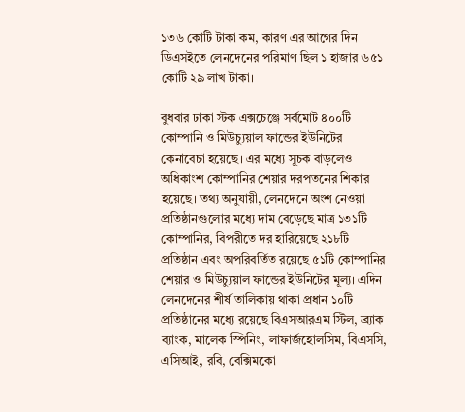১৩৬ কোটি টাকা কম, কারণ এর আগের দিন ডিএসইতে লেনদেনের পরিমাণ ছিল ১ হাজার ৬৫১ কোটি ২৯ লাখ টাকা।

বুধবার ঢাকা স্টক এক্সচেঞ্জে সর্বমোট ৪০০টি কোম্পানি ও মিউচ্যুয়াল ফান্ডের ইউনিটের কেনাবেচা হয়েছে। এর মধ্যে সূচক বাড়লেও অধিকাংশ কোম্পানির শেয়ার দরপতনের শিকার হয়েছে। তথ্য অনুযায়ী, লেনদেনে অংশ নেওয়া প্রতিষ্ঠানগুলোর মধ্যে দাম বেড়েছে মাত্র ১৩১টি কোম্পানির, বিপরীতে দর হারিয়েছে ২১৮টি প্রতিষ্ঠান এবং অপরিবর্তিত রয়েছে ৫১টি কোম্পানির শেয়ার ও মিউচ্যুয়াল ফান্ডের ইউনিটের মূল্য। এদিন লেনদেনের শীর্ষ তালিকায় থাকা প্রধান ১০টি প্রতিষ্ঠানের মধ্যে রয়েছে বিএসআরএম স্টিল, ব্র্যাক ব্যাংক, মালেক স্পিনিং, লাফার্জহোলসিম, বিএসসি, এসিআই, রবি, বেক্সিমকো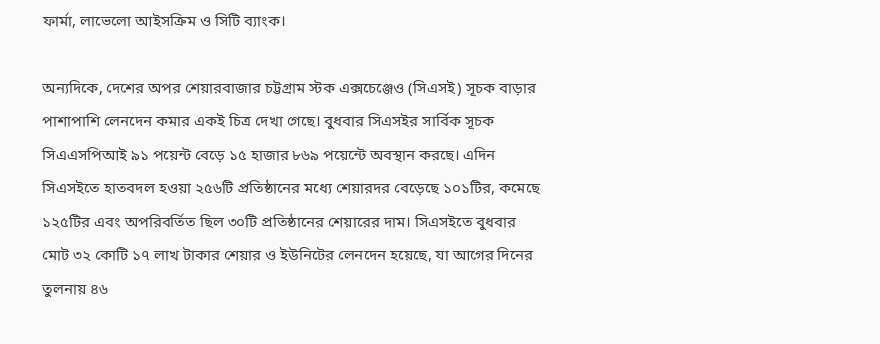ফার্মা, লাভেলো আইসক্রিম ও সিটি ব্যাংক।

অন্যদিকে, দেশের অপর শেয়ারবাজার চট্টগ্রাম স্টক এক্সচেঞ্জেও (সিএসই) সূচক বাড়ার পাশাপাশি লেনদেন কমার একই চিত্র দেখা গেছে। বুধবার সিএসইর সার্বিক সূচক সিএএসপিআই ৯১ পয়েন্ট বেড়ে ১৫ হাজার ৮৬৯ পয়েন্টে অবস্থান করছে। এদিন সিএসইতে হাতবদল হওয়া ২৫৬টি প্রতিষ্ঠানের মধ্যে শেয়ারদর বেড়েছে ১০১টির, কমেছে ১২৫টির এবং অপরিবর্তিত ছিল ৩০টি প্রতিষ্ঠানের শেয়ারের দাম। সিএসইতে বুধবার মোট ৩২ কোটি ১৭ লাখ টাকার শেয়ার ও ইউনিটের লেনদেন হয়েছে, যা আগের দিনের তুলনায় ৪৬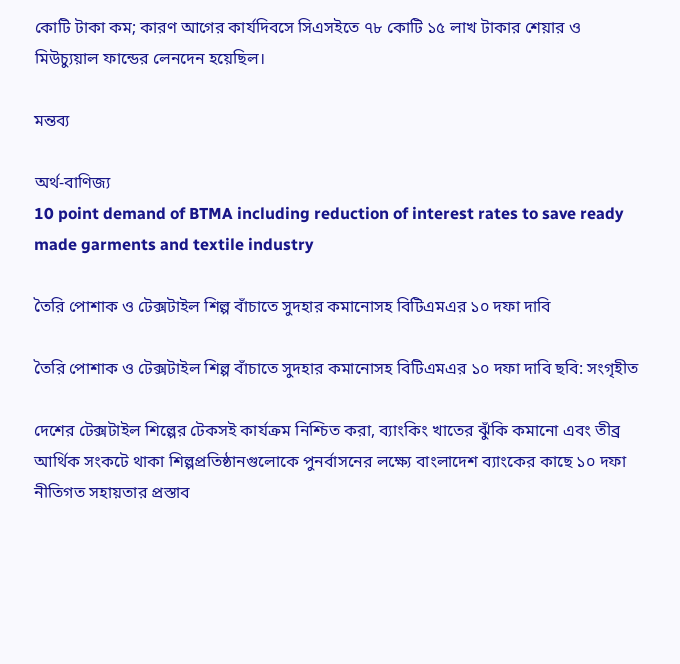কোটি টাকা কম; কারণ আগের কার্যদিবসে সিএসইতে ৭৮ কোটি ১৫ লাখ টাকার শেয়ার ও মিউচ্যুয়াল ফান্ডের লেনদেন হয়েছিল।

মন্তব্য

অর্থ-বাণিজ্য
10 point demand of BTMA including reduction of interest rates to save ready made garments and textile industry

তৈরি পোশাক ও টেক্সটাইল শিল্প বাঁচাতে সুদহার কমানোসহ বিটিএমএর ১০ দফা দাবি

তৈরি পোশাক ও টেক্সটাইল শিল্প বাঁচাতে সুদহার কমানোসহ বিটিএমএর ১০ দফা দাবি ছবি: সংগৃহীত

দেশের টেক্সটাইল শিল্পের টেকসই কার্যক্রম নিশ্চিত করা, ব্যাংকিং খাতের ঝুঁকি কমানো এবং তীব্র আর্থিক সংকটে থাকা শিল্পপ্রতিষ্ঠানগুলোকে পুনর্বাসনের লক্ষ্যে বাংলাদেশ ব্যাংকের কাছে ১০ দফা নীতিগত সহায়তার প্রস্তাব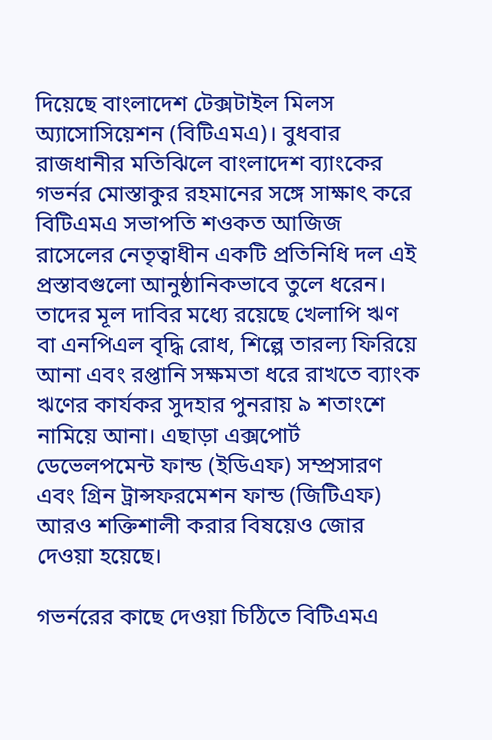দিয়েছে বাংলাদেশ টেক্সটাইল মিলস অ্যাসোসিয়েশন (বিটিএমএ)। বুধবার রাজধানীর মতিঝিলে বাংলাদেশ ব্যাংকের গভর্নর মোস্তাকুর রহমানের সঙ্গে সাক্ষাৎ করে বিটিএমএ সভাপতি শওকত আজিজ রাসেলের নেতৃত্বাধীন একটি প্রতিনিধি দল এই প্রস্তাবগুলো আনুষ্ঠানিকভাবে তুলে ধরেন। তাদের মূল দাবির মধ্যে রয়েছে খেলাপি ঋণ বা এনপিএল বৃদ্ধি রোধ, শিল্পে তারল্য ফিরিয়ে আনা এবং রপ্তানি সক্ষমতা ধরে রাখতে ব্যাংক ঋণের কার্যকর সুদহার পুনরায় ৯ শতাংশে নামিয়ে আনা। এছাড়া এক্সপোর্ট ডেভেলপমেন্ট ফান্ড (ইডিএফ) সম্প্রসারণ এবং গ্রিন ট্রান্সফরমেশন ফান্ড (জিটিএফ) আরও শক্তিশালী করার বিষয়েও জোর দেওয়া হয়েছে।

গভর্নরের কাছে দেওয়া চিঠিতে বিটিএমএ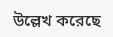উল্লেখ করেছে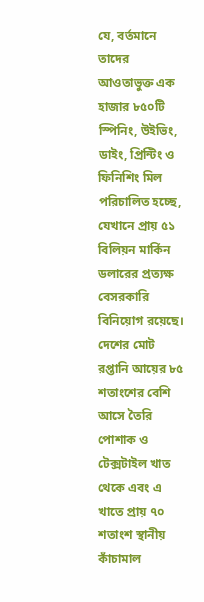যে, বর্তমানে তাদের আওতাভুক্ত এক হাজার ৮৫০টি স্পিনিং, উইভিং, ডাইং, প্রিন্টিং ও ফিনিশিং মিল পরিচালিত হচ্ছে, যেখানে প্রায় ৫১ বিলিয়ন মার্কিন ডলারের প্রত্যক্ষ বেসরকারি বিনিয়োগ রয়েছে। দেশের মোট রপ্তানি আয়ের ৮৫ শতাংশের বেশি আসে তৈরি পোশাক ও টেক্সটাইল খাত থেকে এবং এ খাতে প্রায় ৭০ শতাংশ স্থানীয় কাঁচামাল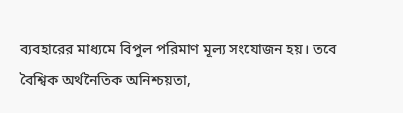ব্যবহারের মাধ্যমে বিপুল পরিমাণ মূল্য সংযোজন হয়। তবে বৈশ্বিক অর্থনৈতিক অনিশ্চয়তা,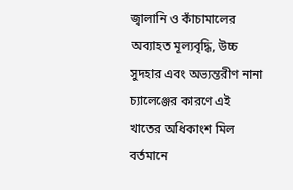জ্বালানি ও কাঁচামালের অব্যাহত মূল্যবৃদ্ধি, উচ্চ সুদহার এবং অভ্যন্তরীণ নানা চ্যালেঞ্জের কারণে এই খাতের অধিকাংশ মিল বর্তমানে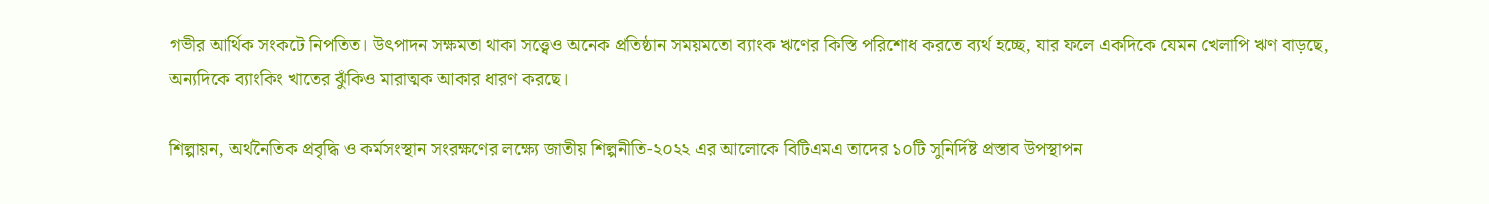গভীর আর্থিক সংকটে নিপতিত। উৎপাদন সক্ষমতা থাকা সত্ত্বেও অনেক প্রতিষ্ঠান সময়মতো ব্যাংক ঋণের কিস্তি পরিশোধ করতে ব্যর্থ হচ্ছে, যার ফলে একদিকে যেমন খেলাপি ঋণ বাড়ছে, অন্যদিকে ব্যাংকিং খাতের ঝুঁকিও মারাত্মক আকার ধারণ করছে।

শিল্পায়ন, অর্থনৈতিক প্রবৃদ্ধি ও কর্মসংস্থান সংরক্ষণের লক্ষ্যে জাতীয় শিল্পনীতি-২০২২ এর আলোকে বিটিএমএ তাদের ১০টি সুনির্দিষ্ট প্রস্তাব উপস্থাপন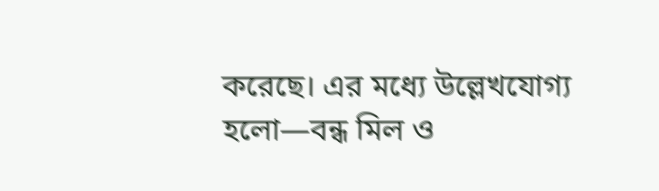করেছে। এর মধ্যে উল্লেখযোগ্য হলো—বন্ধ মিল ও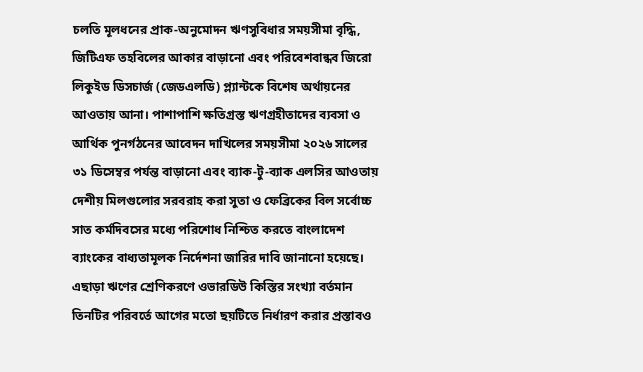চলতি মূলধনের প্রাক-অনুমোদন ঋণসুবিধার সময়সীমা বৃদ্ধি, জিটিএফ তহবিলের আকার বাড়ানো এবং পরিবেশবান্ধব জিরো লিকুইড ডিসচার্জ (জেডএলডি) প্ল্যান্টকে বিশেষ অর্থায়নের আওতায় আনা। পাশাপাশি ক্ষতিগ্রস্ত ঋণগ্রহীতাদের ব্যবসা ও আর্থিক পুনর্গঠনের আবেদন দাখিলের সময়সীমা ২০২৬ সালের ৩১ ডিসেম্বর পর্যন্ত বাড়ানো এবং ব্যাক-টু-ব্যাক এলসির আওতায় দেশীয় মিলগুলোর সরবরাহ করা সুতা ও ফেব্রিকের বিল সর্বোচ্চ সাত কর্মদিবসের মধ্যে পরিশোধ নিশ্চিত করতে বাংলাদেশ ব্যাংকের বাধ্যতামূলক নির্দেশনা জারির দাবি জানানো হয়েছে। এছাড়া ঋণের শ্রেণিকরণে ওভারডিউ কিস্তির সংখ্যা বর্তমান তিনটির পরিবর্তে আগের মতো ছয়টিতে নির্ধারণ করার প্রস্তাবও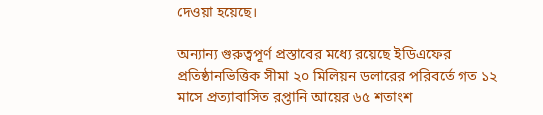দেওয়া হয়েছে।

অন্যান্য গুরুত্বপূর্ণ প্রস্তাবের মধ্যে রয়েছে ইডিএফের প্রতিষ্ঠানভিত্তিক সীমা ২০ মিলিয়ন ডলারের পরিবর্তে গত ১২ মাসে প্রত্যাবাসিত রপ্তানি আয়ের ৬৫ শতাংশ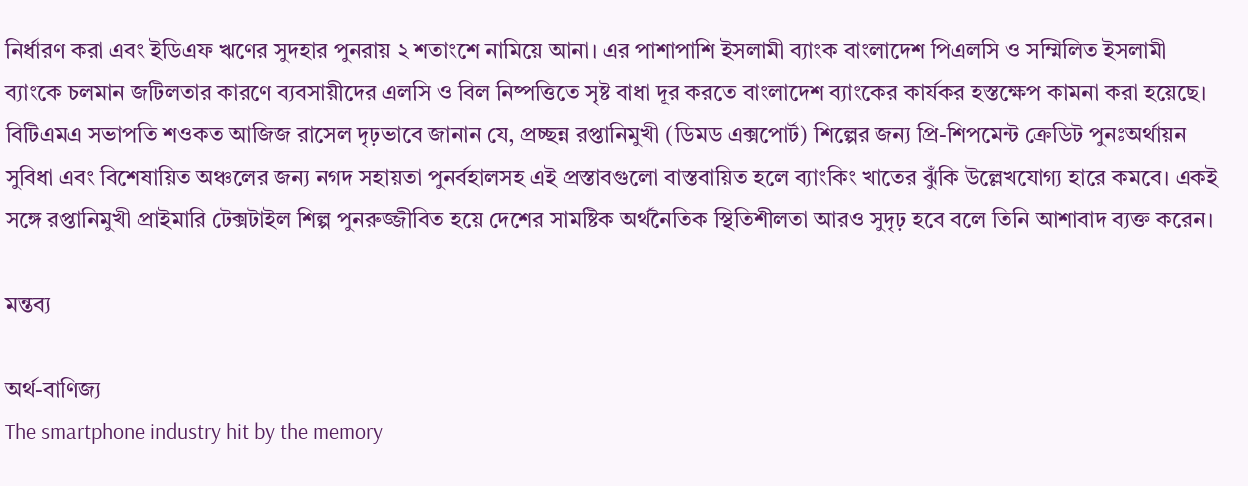নির্ধারণ করা এবং ইডিএফ ঋণের সুদহার পুনরায় ২ শতাংশে নামিয়ে আনা। এর পাশাপাশি ইসলামী ব্যাংক বাংলাদেশ পিএলসি ও সম্মিলিত ইসলামী ব্যাংকে চলমান জটিলতার কারণে ব্যবসায়ীদের এলসি ও বিল নিষ্পত্তিতে সৃষ্ট বাধা দূর করতে বাংলাদেশ ব্যাংকের কার্যকর হস্তক্ষেপ কামনা করা হয়েছে। বিটিএমএ সভাপতি শওকত আজিজ রাসেল দৃঢ়ভাবে জানান যে, প্রচ্ছন্ন রপ্তানিমুখী (ডিমড এক্সপোর্ট) শিল্পের জন্য প্রি-শিপমেন্ট ক্রেডিট পুনঃঅর্থায়ন সুবিধা এবং বিশেষায়িত অঞ্চলের জন্য নগদ সহায়তা পুনর্বহালসহ এই প্রস্তাবগুলো বাস্তবায়িত হলে ব্যাংকিং খাতের ঝুঁকি উল্লেখযোগ্য হারে কমবে। একই সঙ্গে রপ্তানিমুখী প্রাইমারি টেক্সটাইল শিল্প পুনরুজ্জীবিত হয়ে দেশের সামষ্টিক অর্থনৈতিক স্থিতিশীলতা আরও সুদৃঢ় হবে বলে তিনি আশাবাদ ব্যক্ত করেন।

মন্তব্য

অর্থ-বাণিজ্য
The smartphone industry hit by the memory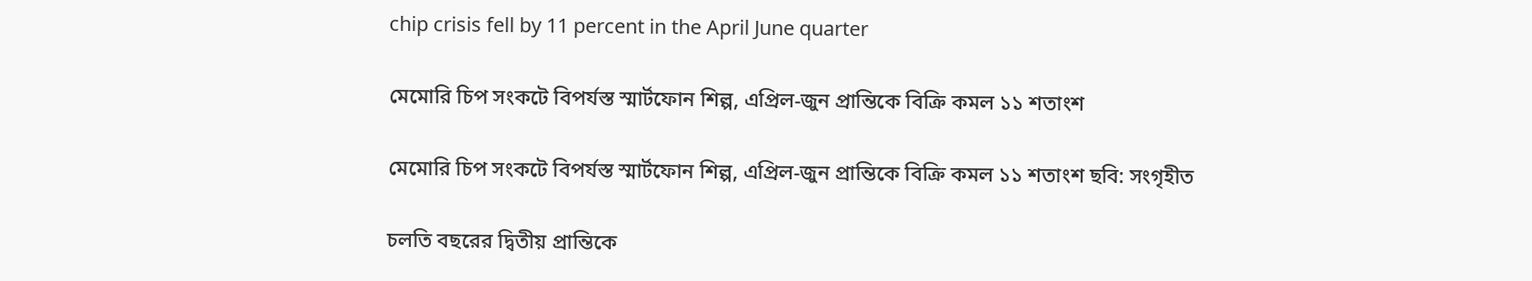chip crisis fell by 11 percent in the April June quarter

মেমোরি চিপ সংকটে বিপর্যস্ত স্মার্টফোন শিল্প, এপ্রিল-জুন প্রান্তিকে বিক্রি কমল ১১ শতাংশ

মেমোরি চিপ সংকটে বিপর্যস্ত স্মার্টফোন শিল্প, এপ্রিল-জুন প্রান্তিকে বিক্রি কমল ১১ শতাংশ ছবি: সংগৃহীত

চলতি বছরের দ্বিতীয় প্রান্তিকে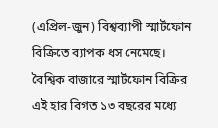(এপ্রিল-জুন) বিশ্বব্যাপী স্মার্টফোন বিক্রিতে ব্যাপক ধস নেমেছে। বৈশ্বিক বাজারে স্মার্টফোন বিক্রির এই হার বিগত ১৩ বছরের মধ্যে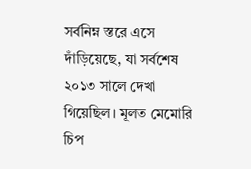সর্বনিম্ন স্তরে এসে দাঁড়িয়েছে, যা সর্বশেষ ২০১৩ সালে দেখা গিয়েছিল। মূলত মেমোরি চিপ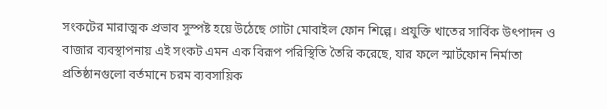সংকটের মারাত্মক প্রভাব সুস্পষ্ট হয়ে উঠেছে গোটা মোবাইল ফোন শিল্পে। প্রযুক্তি খাতের সার্বিক উৎপাদন ও বাজার ব্যবস্থাপনায় এই সংকট এমন এক বিরূপ পরিস্থিতি তৈরি করেছে, যার ফলে স্মার্টফোন নির্মাতা প্রতিষ্ঠানগুলো বর্তমানে চরম ব্যবসায়িক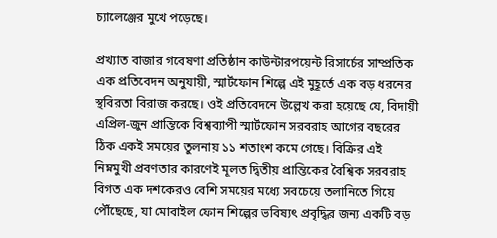চ্যালেঞ্জের মুখে পড়েছে।

প্রখ্যাত বাজার গবেষণা প্রতিষ্ঠান কাউন্টারপয়েন্ট রিসার্চের সাম্প্রতিক এক প্রতিবেদন অনুযায়ী, স্মার্টফোন শিল্পে এই মুহূর্তে এক বড় ধরনের স্থবিরতা বিরাজ করছে। ওই প্রতিবেদনে উল্লেখ করা হয়েছে যে, বিদায়ী এপ্রিল-জুন প্রান্তিকে বিশ্বব্যাপী স্মার্টফোন সরবরাহ আগের বছরের ঠিক একই সময়ের তুলনায় ১১ শতাংশ কমে গেছে। বিক্রির এই নিম্নমুখী প্রবণতার কারণেই মূলত দ্বিতীয় প্রান্তিকের বৈশ্বিক সরবরাহ বিগত এক দশকেরও বেশি সময়ের মধ্যে সবচেয়ে তলানিতে গিয়ে পৌঁছেছে, যা মোবাইল ফোন শিল্পের ভবিষ্যৎ প্রবৃদ্ধির জন্য একটি বড়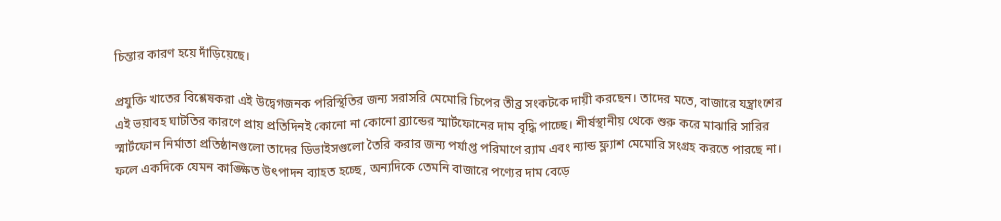চিন্তার কারণ হয়ে দাঁড়িয়েছে।

প্রযুক্তি খাতের বিশ্লেষকরা এই উদ্বেগজনক পরিস্থিতির জন্য সরাসরি মেমোরি চিপের তীব্র সংকটকে দায়ী করছেন। তাদের মতে, বাজারে যন্ত্রাংশের এই ভয়াবহ ঘাটতির কারণে প্রায় প্রতিদিনই কোনো না কোনো ব্র্যান্ডের স্মার্টফোনের দাম বৃদ্ধি পাচ্ছে। শীর্ষস্থানীয় থেকে শুরু করে মাঝারি সারির স্মার্টফোন নির্মাতা প্রতিষ্ঠানগুলো তাদের ডিভাইসগুলো তৈরি করার জন্য পর্যাপ্ত পরিমাণে র‍্যাম এবং ন্যান্ড ফ্ল্যাশ মেমোরি সংগ্রহ করতে পারছে না। ফলে একদিকে যেমন কাঙ্ক্ষিত উৎপাদন ব্যাহত হচ্ছে, অন্যদিকে তেমনি বাজারে পণ্যের দাম বেড়ে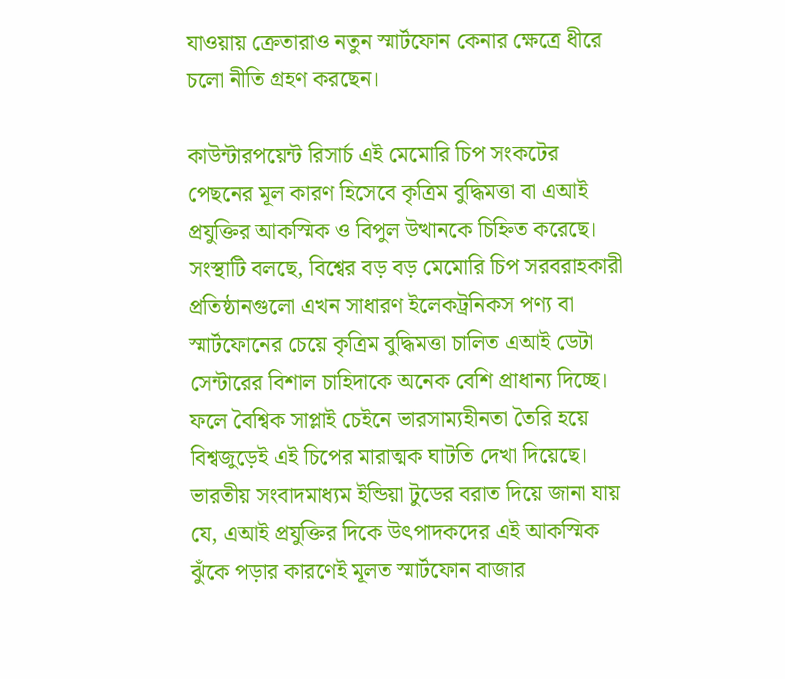যাওয়ায় ক্রেতারাও নতুন স্মার্টফোন কেনার ক্ষেত্রে ধীরে চলো নীতি গ্রহণ করছেন।

কাউন্টারপয়েন্ট রিসার্চ এই মেমোরি চিপ সংকটের পেছনের মূল কারণ হিসেবে কৃত্রিম বুদ্ধিমত্তা বা এআই প্রযুক্তির আকস্মিক ও বিপুল উত্থানকে চিহ্নিত করেছে। সংস্থাটি বলছে, বিশ্বের বড় বড় মেমোরি চিপ সরবরাহকারী প্রতিষ্ঠানগুলো এখন সাধারণ ইলেকট্রনিকস পণ্য বা স্মার্টফোনের চেয়ে কৃত্রিম বুদ্ধিমত্তা চালিত এআই ডেটা সেন্টারের বিশাল চাহিদাকে অনেক বেশি প্রাধান্য দিচ্ছে। ফলে বৈশ্বিক সাপ্লাই চেইনে ভারসাম্যহীনতা তৈরি হয়ে বিশ্বজুড়েই এই চিপের মারাত্মক ঘাটতি দেখা দিয়েছে। ভারতীয় সংবাদমাধ্যম ইন্ডিয়া টুডের বরাত দিয়ে জানা যায় যে, এআই প্রযুক্তির দিকে উৎপাদকদের এই আকস্মিক ঝুঁকে পড়ার কারণেই মূলত স্মার্টফোন বাজার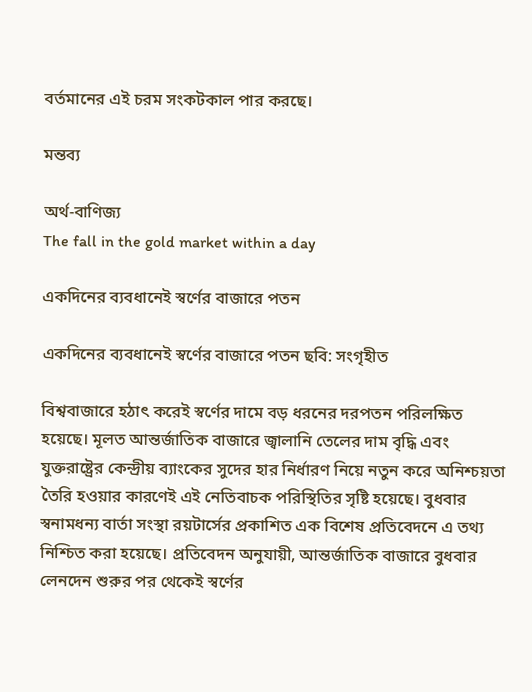বর্তমানের এই চরম সংকটকাল পার করছে।

মন্তব্য

অর্থ-বাণিজ্য
The fall in the gold market within a day

একদিনের ব্যবধানেই স্বর্ণের বাজারে পতন

একদিনের ব্যবধানেই স্বর্ণের বাজারে পতন ছবি: সংগৃহীত

বিশ্ববাজারে হঠাৎ করেই স্বর্ণের দামে বড় ধরনের দরপতন পরিলক্ষিত হয়েছে। মূলত আন্তর্জাতিক বাজারে জ্বালানি তেলের দাম বৃদ্ধি এবং যুক্তরাষ্ট্রের কেন্দ্রীয় ব্যাংকের সুদের হার নির্ধারণ নিয়ে নতুন করে অনিশ্চয়তা তৈরি হওয়ার কারণেই এই নেতিবাচক পরিস্থিতির সৃষ্টি হয়েছে। বুধবার স্বনামধন্য বার্তা সংস্থা রয়টার্সের প্রকাশিত এক বিশেষ প্রতিবেদনে এ তথ্য নিশ্চিত করা হয়েছে। প্রতিবেদন অনুযায়ী, আন্তর্জাতিক বাজারে বুধবার লেনদেন শুরুর পর থেকেই স্বর্ণের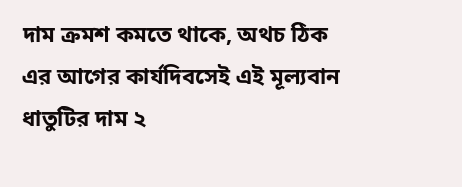দাম ক্রমশ কমতে থাকে, অথচ ঠিক এর আগের কার্যদিবসেই এই মূল্যবান ধাতুটির দাম ২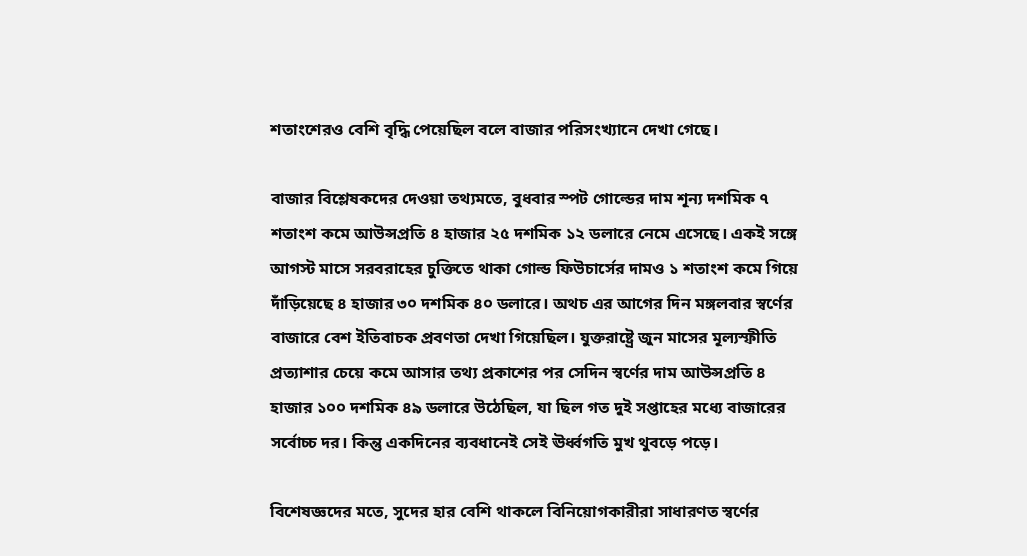শতাংশেরও বেশি বৃদ্ধি পেয়েছিল বলে বাজার পরিসংখ্যানে দেখা গেছে।

বাজার বিশ্লেষকদের দেওয়া তথ্যমতে, বুধবার স্পট গোল্ডের দাম শূন্য দশমিক ৭ শতাংশ কমে আউন্সপ্রতি ৪ হাজার ২৫ দশমিক ১২ ডলারে নেমে এসেছে। একই সঙ্গে আগস্ট মাসে সরবরাহের চুক্তিতে থাকা গোল্ড ফিউচার্সের দামও ১ শতাংশ কমে গিয়ে দাঁড়িয়েছে ৪ হাজার ৩০ দশমিক ৪০ ডলারে। অথচ এর আগের দিন মঙ্গলবার স্বর্ণের বাজারে বেশ ইতিবাচক প্রবণতা দেখা গিয়েছিল। যুক্তরাষ্ট্রে জুন মাসের মূল্যস্ফীতি প্রত্যাশার চেয়ে কমে আসার তথ্য প্রকাশের পর সেদিন স্বর্ণের দাম আউন্সপ্রতি ৪ হাজার ১০০ দশমিক ৪৯ ডলারে উঠেছিল, যা ছিল গত দুই সপ্তাহের মধ্যে বাজারের সর্বোচ্চ দর। কিন্তু একদিনের ব্যবধানেই সেই ঊর্ধ্বগতি মুখ থুবড়ে পড়ে।

বিশেষজ্ঞদের মতে, সুদের হার বেশি থাকলে বিনিয়োগকারীরা সাধারণত স্বর্ণের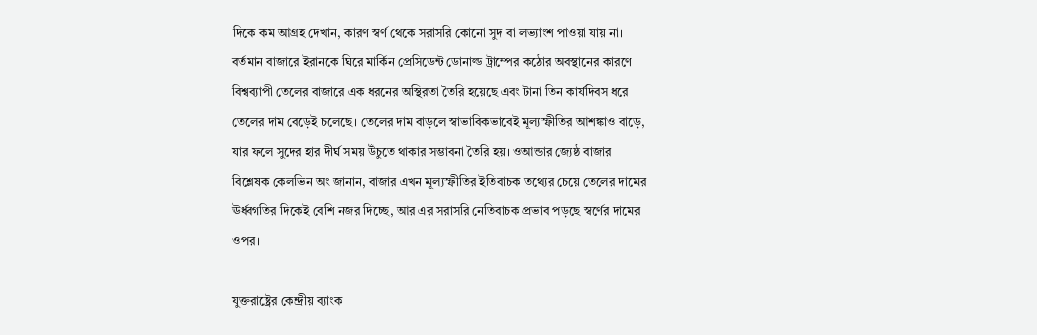দিকে কম আগ্রহ দেখান, কারণ স্বর্ণ থেকে সরাসরি কোনো সুদ বা লভ্যাংশ পাওয়া যায় না। বর্তমান বাজারে ইরানকে ঘিরে মার্কিন প্রেসিডেন্ট ডোনাল্ড ট্রাম্পের কঠোর অবস্থানের কারণে বিশ্বব্যাপী তেলের বাজারে এক ধরনের অস্থিরতা তৈরি হয়েছে এবং টানা তিন কার্যদিবস ধরে তেলের দাম বেড়েই চলেছে। তেলের দাম বাড়লে স্বাভাবিকভাবেই মূল্যস্ফীতির আশঙ্কাও বাড়ে, যার ফলে সুদের হার দীর্ঘ সময় উঁচুতে থাকার সম্ভাবনা তৈরি হয়। ওআন্ডার জ্যেষ্ঠ বাজার বিশ্লেষক কেলভিন অং জানান, বাজার এখন মূল্যস্ফীতির ইতিবাচক তথ্যের চেয়ে তেলের দামের ঊর্ধ্বগতির দিকেই বেশি নজর দিচ্ছে, আর এর সরাসরি নেতিবাচক প্রভাব পড়ছে স্বর্ণের দামের ওপর।

যুক্তরাষ্ট্রের কেন্দ্রীয় ব্যাংক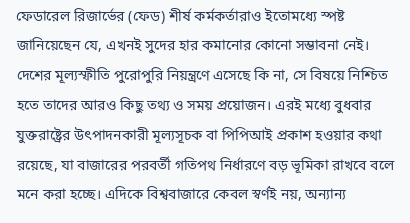ফেডারেল রিজার্ভের (ফেড) শীর্ষ কর্মকর্তারাও ইতোমধ্যে স্পষ্ট জানিয়েছেন যে, এখনই সুদের হার কমানোর কোনো সম্ভাবনা নেই। দেশের মূল্যস্ফীতি পুরোপুরি নিয়ন্ত্রণে এসেছে কি না, সে বিষয়ে নিশ্চিত হতে তাদের আরও কিছু তথ্য ও সময় প্রয়োজন। এরই মধ্যে বুধবার যুক্তরাষ্ট্রের উৎপাদনকারী মূল্যসূচক বা পিপিআই প্রকাশ হওয়ার কথা রয়েছে, যা বাজারের পরবর্তী গতিপথ নির্ধারণে বড় ভূমিকা রাখবে বলে মনে করা হচ্ছে। এদিকে বিশ্ববাজারে কেবল স্বর্ণই নয়, অন্যান্য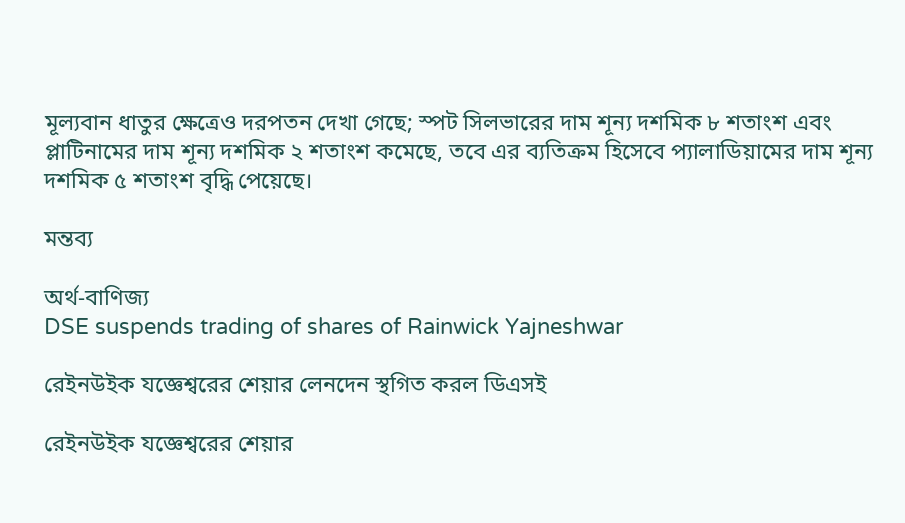মূল্যবান ধাতুর ক্ষেত্রেও দরপতন দেখা গেছে; স্পট সিলভারের দাম শূন্য দশমিক ৮ শতাংশ এবং প্লাটিনামের দাম শূন্য দশমিক ২ শতাংশ কমেছে, তবে এর ব্যতিক্রম হিসেবে প্যালাডিয়ামের দাম শূন্য দশমিক ৫ শতাংশ বৃদ্ধি পেয়েছে।

মন্তব্য

অর্থ-বাণিজ্য
DSE suspends trading of shares of Rainwick Yajneshwar

রেইনউইক যজ্ঞেশ্বরের শেয়ার লেনদেন স্থগিত করল ডিএসই

রেইনউইক যজ্ঞেশ্বরের শেয়ার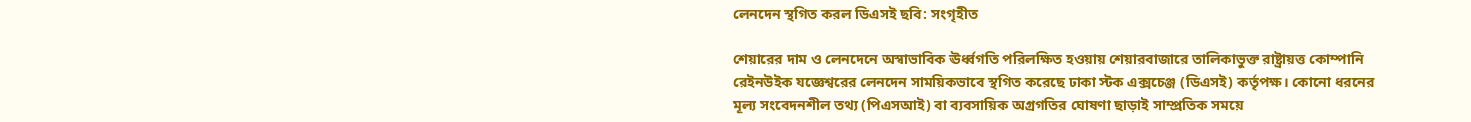লেনদেন স্থগিত করল ডিএসই ছবি: সংগৃহীত

শেয়ারের দাম ও লেনদেনে অস্বাভাবিক ঊর্ধ্বগতি পরিলক্ষিত হওয়ায় শেয়ারবাজারে তালিকাভুক্ত রাষ্ট্রায়ত্ত কোম্পানি রেইনউইক যজ্ঞেশ্বরের লেনদেন সাময়িকভাবে স্থগিত করেছে ঢাকা স্টক এক্সচেঞ্জ (ডিএসই) কর্তৃপক্ষ। কোনো ধরনের মূল্য সংবেদনশীল তথ্য (পিএসআই) বা ব্যবসায়িক অগ্রগতির ঘোষণা ছাড়াই সাম্প্রতিক সময়ে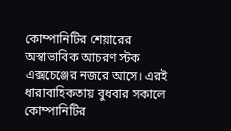কোম্পানিটির শেয়ারের অস্বাভাবিক আচরণ স্টক এক্সচেঞ্জের নজরে আসে। এরই ধারাবাহিকতায় বুধবার সকালে কোম্পানিটির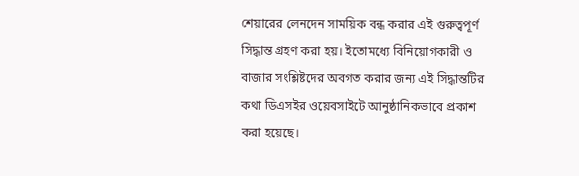শেয়ারের লেনদেন সাময়িক বন্ধ করার এই গুরুত্বপূর্ণ সিদ্ধান্ত গ্রহণ করা হয়। ইতোমধ্যে বিনিয়োগকারী ও বাজার সংশ্লিষ্টদের অবগত করার জন্য এই সিদ্ধান্তটির কথা ডিএসইর ওয়েবসাইটে আনুষ্ঠানিকভাবে প্রকাশ করা হয়েছে।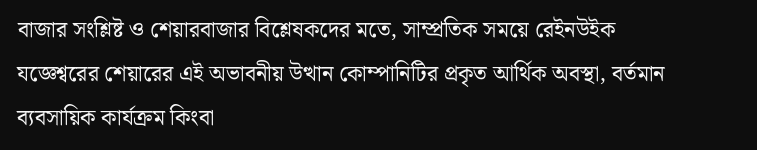বাজার সংশ্লিষ্ট ও শেয়ারবাজার বিশ্লেষকদের মতে, সাম্প্রতিক সময়ে রেইনউইক যজ্ঞেশ্বরের শেয়ারের এই অভাবনীয় উত্থান কোম্পানিটির প্রকৃত আর্থিক অবস্থা, বর্তমান ব্যবসায়িক কার্যক্রম কিংবা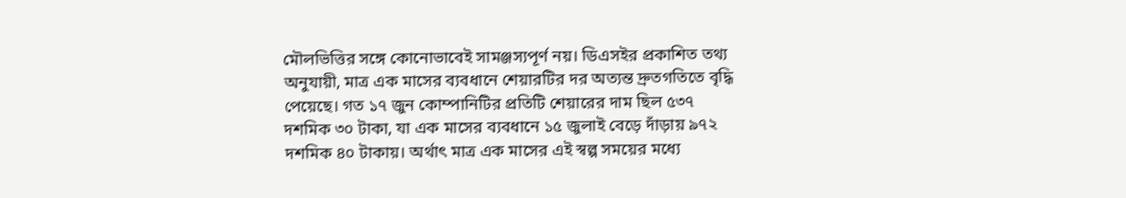মৌলভিত্তির সঙ্গে কোনোভাবেই সামঞ্জস্যপূর্ণ নয়। ডিএসইর প্রকাশিত তথ্য অনুযায়ী, মাত্র এক মাসের ব্যবধানে শেয়ারটির দর অত্যন্ত দ্রুতগতিতে বৃদ্ধি পেয়েছে। গত ১৭ জুন কোম্পানিটির প্রতিটি শেয়ারের দাম ছিল ৫৩৭ দশমিক ৩০ টাকা, যা এক মাসের ব্যবধানে ১৫ জুলাই বেড়ে দাঁড়ায় ৯৭২ দশমিক ৪০ টাকায়। অর্থাৎ মাত্র এক মাসের এই স্বল্প সময়ের মধ্যে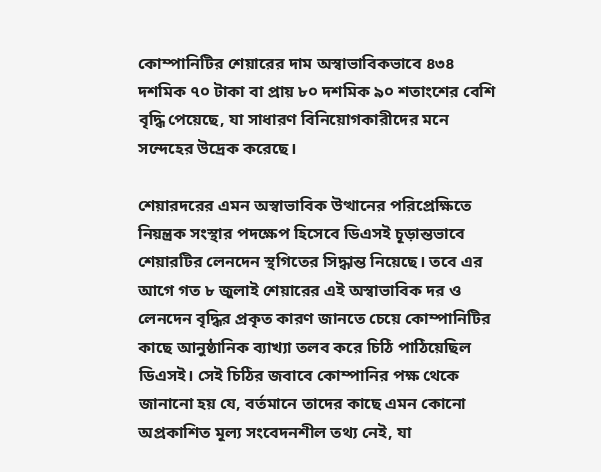কোম্পানিটির শেয়ারের দাম অস্বাভাবিকভাবে ৪৩৪ দশমিক ৭০ টাকা বা প্রায় ৮০ দশমিক ৯০ শতাংশের বেশি বৃদ্ধি পেয়েছে, যা সাধারণ বিনিয়োগকারীদের মনে সন্দেহের উদ্রেক করেছে।

শেয়ারদরের এমন অস্বাভাবিক উত্থানের পরিপ্রেক্ষিতে নিয়ন্ত্রক সংস্থার পদক্ষেপ হিসেবে ডিএসই চূড়ান্তভাবে শেয়ারটির লেনদেন স্থগিতের সিদ্ধান্ত নিয়েছে। তবে এর আগে গত ৮ জুলাই শেয়ারের এই অস্বাভাবিক দর ও লেনদেন বৃদ্ধির প্রকৃত কারণ জানতে চেয়ে কোম্পানিটির কাছে আনুষ্ঠানিক ব্যাখ্যা তলব করে চিঠি পাঠিয়েছিল ডিএসই। সেই চিঠির জবাবে কোম্পানির পক্ষ থেকে জানানো হয় যে, বর্তমানে তাদের কাছে এমন কোনো অপ্রকাশিত মূল্য সংবেদনশীল তথ্য নেই, যা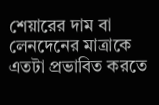শেয়ারের দাম বা লেনদেনের মাত্রাকে এতটা প্রভাবিত করতে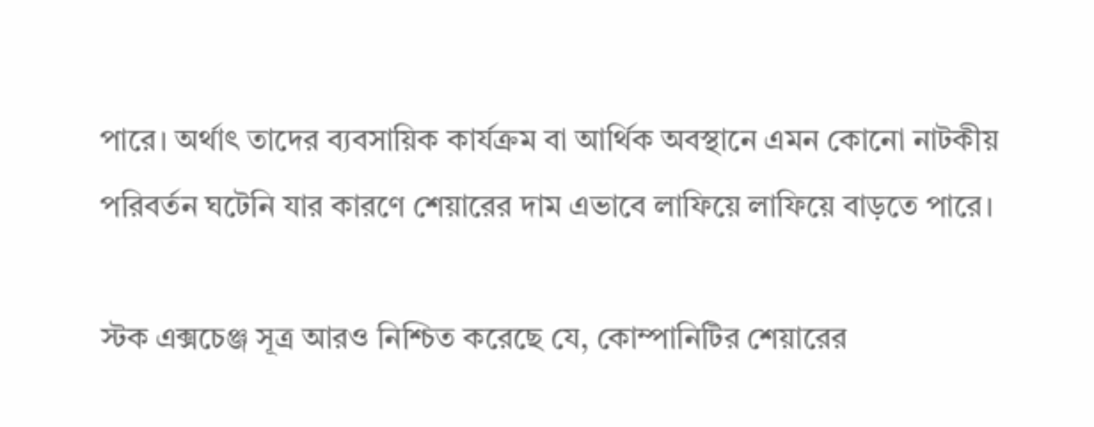পারে। অর্থাৎ তাদের ব্যবসায়িক কার্যক্রম বা আর্থিক অবস্থানে এমন কোনো নাটকীয় পরিবর্তন ঘটেনি যার কারণে শেয়ারের দাম এভাবে লাফিয়ে লাফিয়ে বাড়তে পারে।

স্টক এক্সচেঞ্জ সূত্র আরও নিশ্চিত করেছে যে, কোম্পানিটির শেয়ারের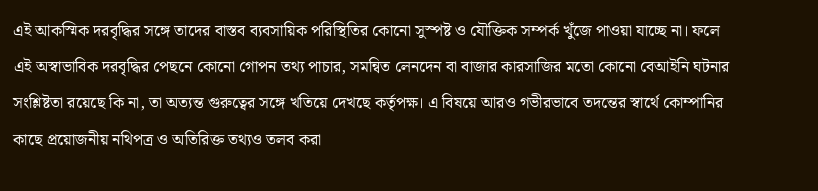এই আকস্মিক দরবৃদ্ধির সঙ্গে তাদের বাস্তব ব্যবসায়িক পরিস্থিতির কোনো সুস্পষ্ট ও যৌক্তিক সম্পর্ক খুঁজে পাওয়া যাচ্ছে না। ফলে এই অস্বাভাবিক দরবৃদ্ধির পেছনে কোনো গোপন তথ্য পাচার, সমন্বিত লেনদেন বা বাজার কারসাজির মতো কোনো বেআইনি ঘটনার সংশ্লিষ্টতা রয়েছে কি না, তা অত্যন্ত গুরুত্বের সঙ্গে খতিয়ে দেখছে কর্তৃপক্ষ। এ বিষয়ে আরও গভীরভাবে তদন্তের স্বার্থে কোম্পানির কাছে প্রয়োজনীয় নথিপত্র ও অতিরিক্ত তথ্যও তলব করা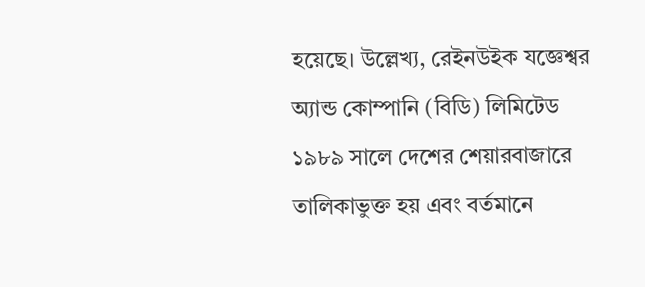হয়েছে। উল্লেখ্য, রেইনউইক যজ্ঞেশ্বর অ্যান্ড কোম্পানি (বিডি) লিমিটেড ১৯৮৯ সালে দেশের শেয়ারবাজারে তালিকাভুক্ত হয় এবং বর্তমানে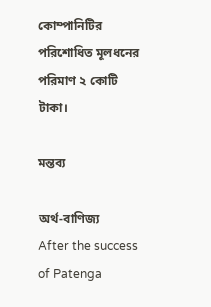কোম্পানিটির পরিশোধিত মূলধনের পরিমাণ ২ কোটি টাকা।

মন্তব্য

অর্থ-বাণিজ্য
After the success of Patenga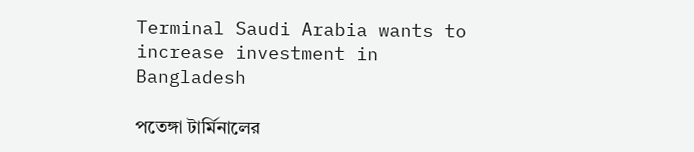Terminal Saudi Arabia wants to increase investment in Bangladesh

পতেঙ্গা টার্মিনালের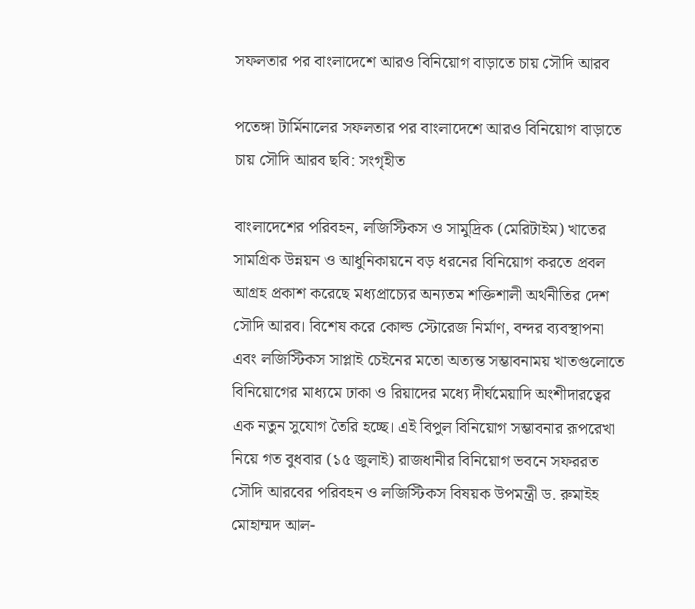সফলতার পর বাংলাদেশে আরও বিনিয়োগ বাড়াতে চায় সৌদি আরব

পতেঙ্গা টার্মিনালের সফলতার পর বাংলাদেশে আরও বিনিয়োগ বাড়াতে চায় সৌদি আরব ছবি: সংগৃহীত

বাংলাদেশের পরিবহন, লজিস্টিকস ও সামুদ্রিক (মেরিটাইম) খাতের সামগ্রিক উন্নয়ন ও আধুনিকায়নে বড় ধরনের বিনিয়োগ করতে প্রবল আগ্রহ প্রকাশ করেছে মধ্যপ্রাচ্যের অন্যতম শক্তিশালী অর্থনীতির দেশ সৌদি আরব। বিশেষ করে কোল্ড স্টোরেজ নির্মাণ, বন্দর ব্যবস্থাপনা এবং লজিস্টিকস সাপ্লাই চেইনের মতো অত্যন্ত সম্ভাবনাময় খাতগুলোতে বিনিয়োগের মাধ্যমে ঢাকা ও রিয়াদের মধ্যে দীর্ঘমেয়াদি অংশীদারত্বের এক নতুন সুযোগ তৈরি হচ্ছে। এই বিপুল বিনিয়োগ সম্ভাবনার রূপরেখা নিয়ে গত বুধবার (১৫ জুলাই) রাজধানীর বিনিয়োগ ভবনে সফররত সৌদি আরবের পরিবহন ও লজিস্টিকস বিষয়ক উপমন্ত্রী ড. রুমাইহ মোহাম্মদ আল-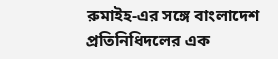রুমাইহ-এর সঙ্গে বাংলাদেশ প্রতিনিধিদলের এক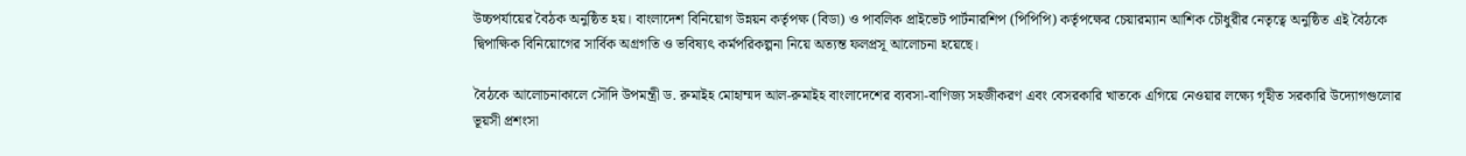উচ্চপর্যায়ের বৈঠক অনুষ্ঠিত হয়। বাংলাদেশ বিনিয়োগ উন্নয়ন কর্তৃপক্ষ (বিডা) ও পাবলিক প্রাইভেট পার্টনারশিপ (পিপিপি) কর্তৃপক্ষের চেয়ারম্যান আশিক চৌধুরীর নেতৃত্বে অনুষ্ঠিত এই বৈঠকে দ্বিপাক্ষিক বিনিয়োগের সার্বিক অগ্রগতি ও ভবিষ্যৎ কর্মপরিকল্পনা নিয়ে অত্যন্ত ফলপ্রসূ আলোচনা হয়েছে।

বৈঠকে আলোচনাকালে সৌদি উপমন্ত্রী ড. রুমাইহ মোহাম্মদ আল-রুমাইহ বাংলাদেশের ব্যবসা-বাণিজ্য সহজীকরণ এবং বেসরকারি খাতকে এগিয়ে নেওয়ার লক্ষ্যে গৃহীত সরকারি উদ্যোগগুলোর ভূয়সী প্রশংসা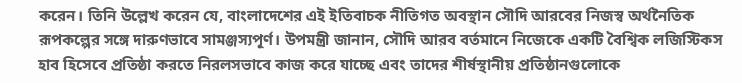করেন। তিনি উল্লেখ করেন যে, বাংলাদেশের এই ইতিবাচক নীতিগত অবস্থান সৌদি আরবের নিজস্ব অর্থনৈতিক রূপকল্পের সঙ্গে দারুণভাবে সামঞ্জস্যপূর্ণ। উপমন্ত্রী জানান, সৌদি আরব বর্তমানে নিজেকে একটি বৈশ্বিক লজিস্টিকস হাব হিসেবে প্রতিষ্ঠা করতে নিরলসভাবে কাজ করে যাচ্ছে এবং তাদের শীর্ষস্থানীয় প্রতিষ্ঠানগুলোকে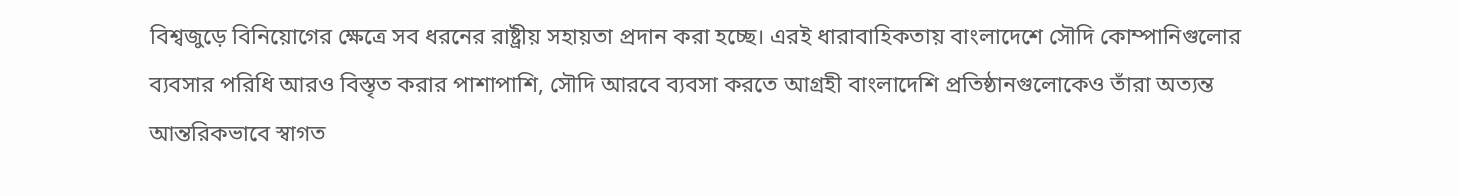বিশ্বজুড়ে বিনিয়োগের ক্ষেত্রে সব ধরনের রাষ্ট্রীয় সহায়তা প্রদান করা হচ্ছে। এরই ধারাবাহিকতায় বাংলাদেশে সৌদি কোম্পানিগুলোর ব্যবসার পরিধি আরও বিস্তৃত করার পাশাপাশি, সৌদি আরবে ব্যবসা করতে আগ্রহী বাংলাদেশি প্রতিষ্ঠানগুলোকেও তাঁরা অত্যন্ত আন্তরিকভাবে স্বাগত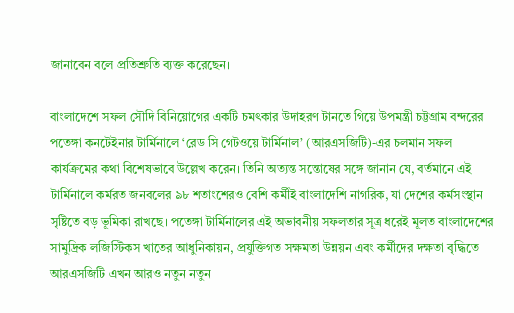জানাবেন বলে প্রতিশ্রুতি ব্যক্ত করেছেন।

বাংলাদেশে সফল সৌদি বিনিয়োগের একটি চমৎকার উদাহরণ টানতে গিয়ে উপমন্ত্রী চট্টগ্রাম বন্দরের পতেঙ্গা কনটেইনার টার্মিনালে ‘রেড সি গেটওয়ে টার্মিনাল’ (আরএসজিটি)-এর চলমান সফল কার্যক্রমের কথা বিশেষভাবে উল্লেখ করেন। তিনি অত্যন্ত সন্তোষের সঙ্গে জানান যে, বর্তমানে এই টার্মিনালে কর্মরত জনবলের ৯৮ শতাংশেরও বেশি কর্মীই বাংলাদেশি নাগরিক, যা দেশের কর্মসংস্থান সৃষ্টিতে বড় ভূমিকা রাখছে। পতেঙ্গা টার্মিনালের এই অভাবনীয় সফলতার সূত্র ধরেই মূলত বাংলাদেশের সামুদ্রিক লজিস্টিকস খাতের আধুনিকায়ন, প্রযুক্তিগত সক্ষমতা উন্নয়ন এবং কর্মীদের দক্ষতা বৃদ্ধিতে আরএসজিটি এখন আরও নতুন নতুন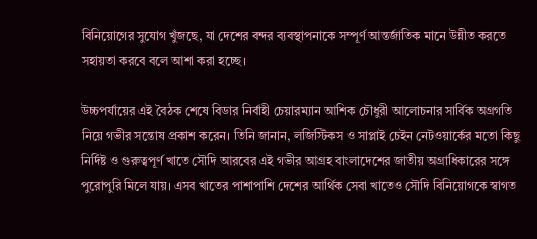বিনিয়োগের সুযোগ খুঁজছে, যা দেশের বন্দর ব্যবস্থাপনাকে সম্পূর্ণ আন্তর্জাতিক মানে উন্নীত করতে সহায়তা করবে বলে আশা করা হচ্ছে।

উচ্চপর্যায়ের এই বৈঠক শেষে বিডার নির্বাহী চেয়ারম্যান আশিক চৌধুরী আলোচনার সার্বিক অগ্রগতি নিয়ে গভীর সন্তোষ প্রকাশ করেন। তিনি জানান, লজিস্টিকস ও সাপ্লাই চেইন নেটওয়ার্কের মতো কিছু নির্দিষ্ট ও গুরুত্বপূর্ণ খাতে সৌদি আরবের এই গভীর আগ্রহ বাংলাদেশের জাতীয় অগ্রাধিকারের সঙ্গে পুরোপুরি মিলে যায়। এসব খাতের পাশাপাশি দেশের আর্থিক সেবা খাতেও সৌদি বিনিয়োগকে স্বাগত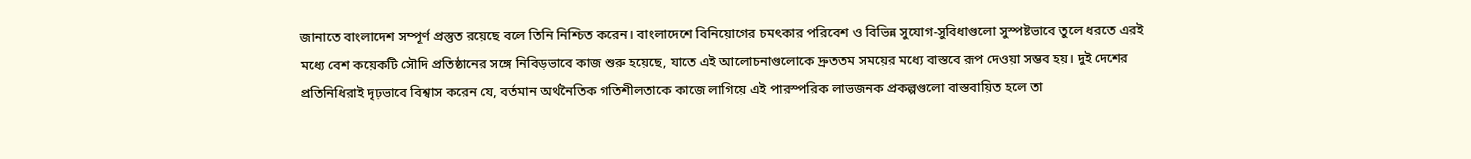জানাতে বাংলাদেশ সম্পূর্ণ প্রস্তুত রয়েছে বলে তিনি নিশ্চিত করেন। বাংলাদেশে বিনিয়োগের চমৎকার পরিবেশ ও বিভিন্ন সুযোগ-সুবিধাগুলো সুস্পষ্টভাবে তুলে ধরতে এরই মধ্যে বেশ কয়েকটি সৌদি প্রতিষ্ঠানের সঙ্গে নিবিড়ভাবে কাজ শুরু হয়েছে, যাতে এই আলোচনাগুলোকে দ্রুততম সময়ের মধ্যে বাস্তবে রূপ দেওয়া সম্ভব হয়। দুই দেশের প্রতিনিধিরাই দৃঢ়ভাবে বিশ্বাস করেন যে, বর্তমান অর্থনৈতিক গতিশীলতাকে কাজে লাগিয়ে এই পারস্পরিক লাভজনক প্রকল্পগুলো বাস্তবায়িত হলে তা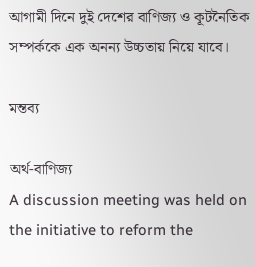আগামী দিনে দুই দেশের বাণিজ্য ও কূটনৈতিক সম্পর্ককে এক অনন্য উচ্চতায় নিয়ে যাবে।

মন্তব্য

অর্থ-বাণিজ্য
A discussion meeting was held on the initiative to reform the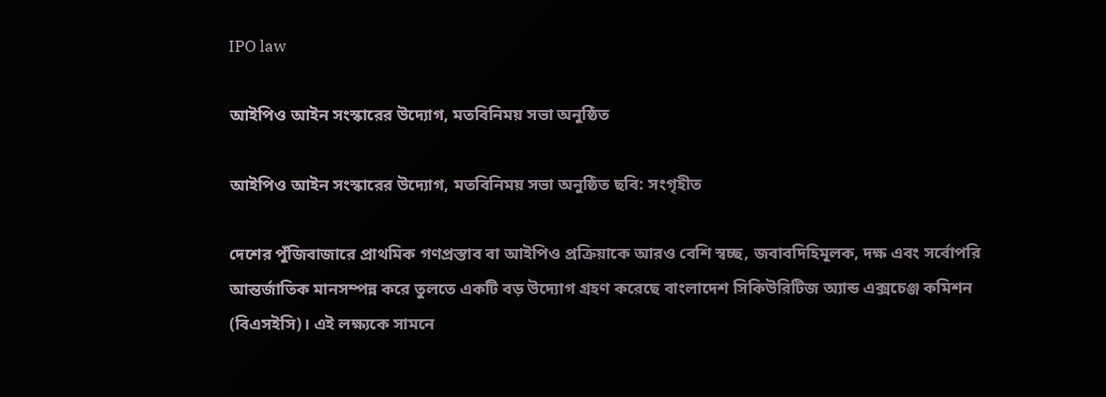IPO law

আইপিও আইন সংস্কারের উদ্যোগ, মতবিনিময় সভা অনুষ্ঠিত

আইপিও আইন সংস্কারের উদ্যোগ, মতবিনিময় সভা অনুষ্ঠিত ছবি: সংগৃহীত

দেশের পুঁজিবাজারে প্রাথমিক গণপ্রস্তাব বা আইপিও প্রক্রিয়াকে আরও বেশি স্বচ্ছ, জবাবদিহিমূলক, দক্ষ এবং সর্বোপরি আন্তর্জাতিক মানসম্পন্ন করে তুলতে একটি বড় উদ্যোগ গ্রহণ করেছে বাংলাদেশ সিকিউরিটিজ অ্যান্ড এক্সচেঞ্জ কমিশন (বিএসইসি)। এই লক্ষ্যকে সামনে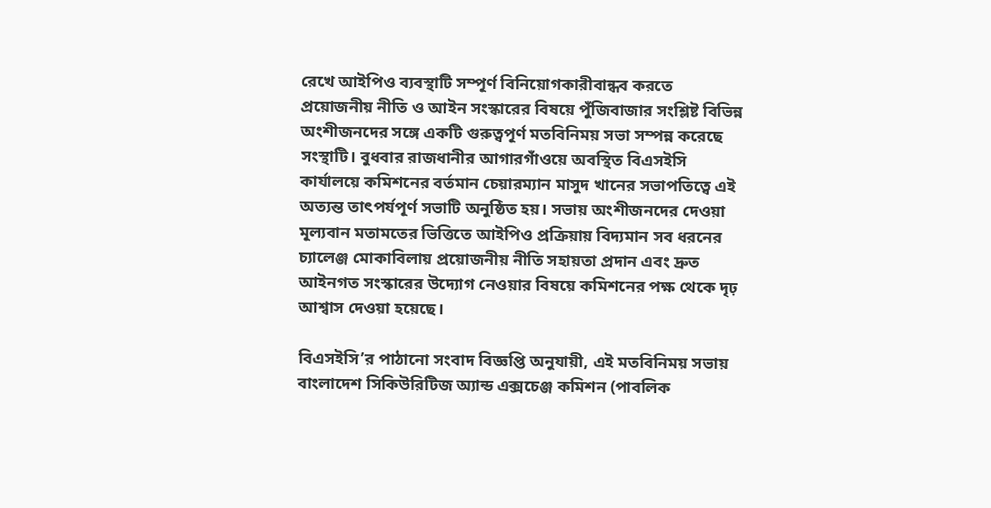রেখে আইপিও ব্যবস্থাটি সম্পূর্ণ বিনিয়োগকারীবান্ধব করতে প্রয়োজনীয় নীতি ও আইন সংস্কারের বিষয়ে পুঁজিবাজার সংশ্লিষ্ট বিভিন্ন অংশীজনদের সঙ্গে একটি গুরুত্বপূর্ণ মতবিনিময় সভা সম্পন্ন করেছে সংস্থাটি। বুধবার রাজধানীর আগারগাঁওয়ে অবস্থিত বিএসইসি কার্যালয়ে কমিশনের বর্তমান চেয়ারম্যান মাসুদ খানের সভাপতিত্বে এই অত্যন্ত তাৎপর্যপূর্ণ সভাটি অনুষ্ঠিত হয়। সভায় অংশীজনদের দেওয়া মূল্যবান মতামতের ভিত্তিতে আইপিও প্রক্রিয়ায় বিদ্যমান সব ধরনের চ্যালেঞ্জ মোকাবিলায় প্রয়োজনীয় নীতি সহায়তা প্রদান এবং দ্রুত আইনগত সংস্কারের উদ্যোগ নেওয়ার বিষয়ে কমিশনের পক্ষ থেকে দৃঢ় আশ্বাস দেওয়া হয়েছে।

বিএসইসি’র পাঠানো সংবাদ বিজ্ঞপ্তি অনুযায়ী, এই মতবিনিময় সভায় বাংলাদেশ সিকিউরিটিজ অ্যান্ড এক্সচেঞ্জ কমিশন (পাবলিক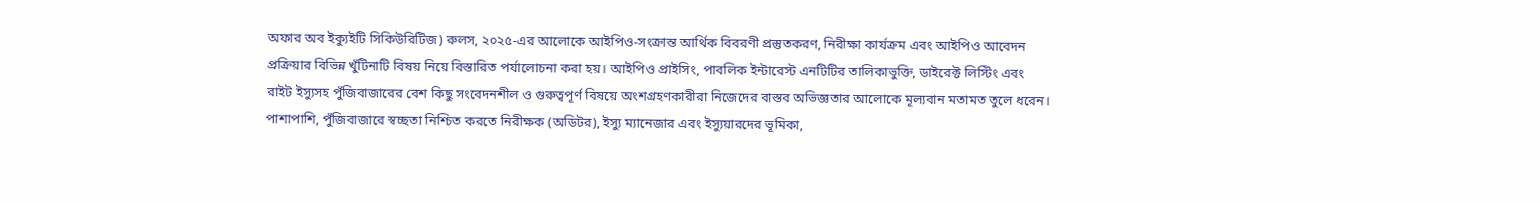অফার অব ইক্যুইটি সিকিউরিটিজ) রুলস, ২০২৫-এর আলোকে আইপিও-সংক্রান্ত আর্থিক বিবরণী প্রস্তুতকরণ, নিরীক্ষা কার্যক্রম এবং আইপিও আবেদন প্রক্রিয়ার বিভিন্ন খুঁটিনাটি বিষয় নিয়ে বিস্তারিত পর্যালোচনা করা হয়। আইপিও প্রাইসিং, পাবলিক ইন্টারেস্ট এনটিটির তালিকাভুক্তি, ডাইরেক্ট লিস্টিং এবং রাইট ইস্যুসহ পুঁজিবাজারের বেশ কিছু সংবেদনশীল ও গুরুত্বপূর্ণ বিষয়ে অংশগ্রহণকারীরা নিজেদের বাস্তব অভিজ্ঞতার আলোকে মূল্যবান মতামত তুলে ধরেন। পাশাপাশি, পুঁজিবাজারে স্বচ্ছতা নিশ্চিত করতে নিরীক্ষক (অডিটর), ইস্যু ম্যানেজার এবং ইস্যুয়ারদের ভূমিকা,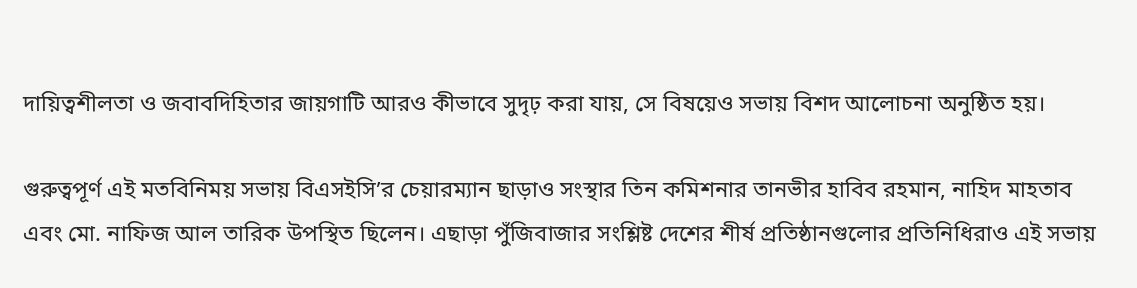দায়িত্বশীলতা ও জবাবদিহিতার জায়গাটি আরও কীভাবে সুদৃঢ় করা যায়, সে বিষয়েও সভায় বিশদ আলোচনা অনুষ্ঠিত হয়।

গুরুত্বপূর্ণ এই মতবিনিময় সভায় বিএসইসি’র চেয়ারম্যান ছাড়াও সংস্থার তিন কমিশনার তানভীর হাবিব রহমান, নাহিদ মাহতাব এবং মো. নাফিজ আল তারিক উপস্থিত ছিলেন। এছাড়া পুঁজিবাজার সংশ্লিষ্ট দেশের শীর্ষ প্রতিষ্ঠানগুলোর প্রতিনিধিরাও এই সভায়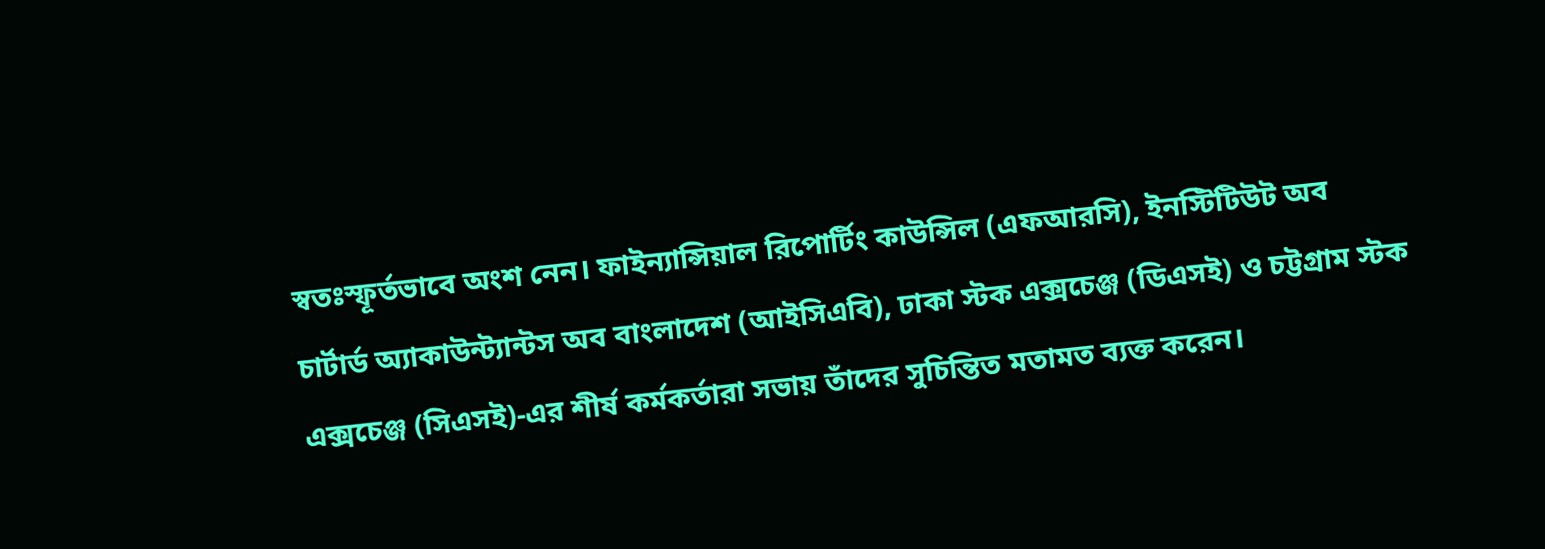স্বতঃস্ফূর্তভাবে অংশ নেন। ফাইন্যান্সিয়াল রিপোর্টিং কাউন্সিল (এফআরসি), ইনস্টিটিউট অব চার্টার্ড অ্যাকাউন্ট্যান্টস অব বাংলাদেশ (আইসিএবি), ঢাকা স্টক এক্সচেঞ্জ (ডিএসই) ও চট্টগ্রাম স্টক এক্সচেঞ্জ (সিএসই)-এর শীর্ষ কর্মকর্তারা সভায় তাঁদের সুচিন্তিত মতামত ব্যক্ত করেন।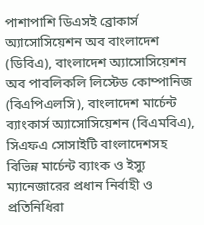পাশাপাশি ডিএসই ব্রোকার্স অ্যাসোসিয়েশন অব বাংলাদেশ (ডিবিএ), বাংলাদেশ অ্যাসোসিয়েশন অব পাবলিকলি লিস্টেড কোম্পানিজ (বিএপিএলসি), বাংলাদেশ মার্চেন্ট ব্যাংকার্স অ্যাসোসিয়েশন (বিএমবিএ), সিএফএ সোসাইটি বাংলাদেশসহ বিভিন্ন মার্চেন্ট ব্যাংক ও ইস্যু ম্যানেজারের প্রধান নির্বাহী ও প্রতিনিধিরা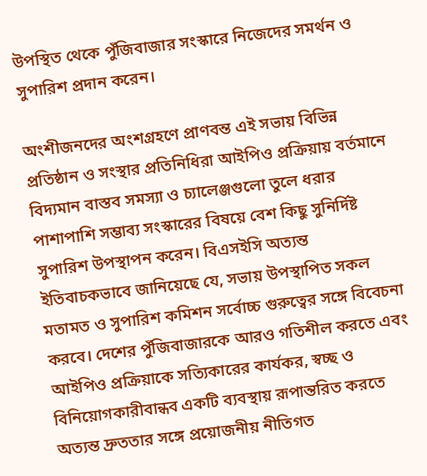উপস্থিত থেকে পুঁজিবাজার সংস্কারে নিজেদের সমর্থন ও সুপারিশ প্রদান করেন।

অংশীজনদের অংশগ্রহণে প্রাণবন্ত এই সভায় বিভিন্ন প্রতিষ্ঠান ও সংস্থার প্রতিনিধিরা আইপিও প্রক্রিয়ায় বর্তমানে বিদ্যমান বাস্তব সমস্যা ও চ্যালেঞ্জগুলো তুলে ধরার পাশাপাশি সম্ভাব্য সংস্কারের বিষয়ে বেশ কিছু সুনির্দিষ্ট সুপারিশ উপস্থাপন করেন। বিএসইসি অত্যন্ত ইতিবাচকভাবে জানিয়েছে যে, সভায় উপস্থাপিত সকল মতামত ও সুপারিশ কমিশন সর্বোচ্চ গুরুত্বের সঙ্গে বিবেচনা করবে। দেশের পুঁজিবাজারকে আরও গতিশীল করতে এবং আইপিও প্রক্রিয়াকে সত্যিকারের কার্যকর, স্বচ্ছ ও বিনিয়োগকারীবান্ধব একটি ব্যবস্থায় রূপান্তরিত করতে অত্যন্ত দ্রুততার সঙ্গে প্রয়োজনীয় নীতিগত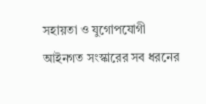সহায়তা ও যুগোপযোগী আইনগত সংস্কারের সব ধরনের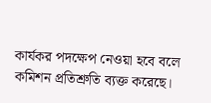কার্যকর পদক্ষেপ নেওয়া হবে বলে কমিশন প্রতিশ্রুতি ব্যক্ত করেছে।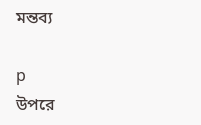মন্তব্য

p
উপরে